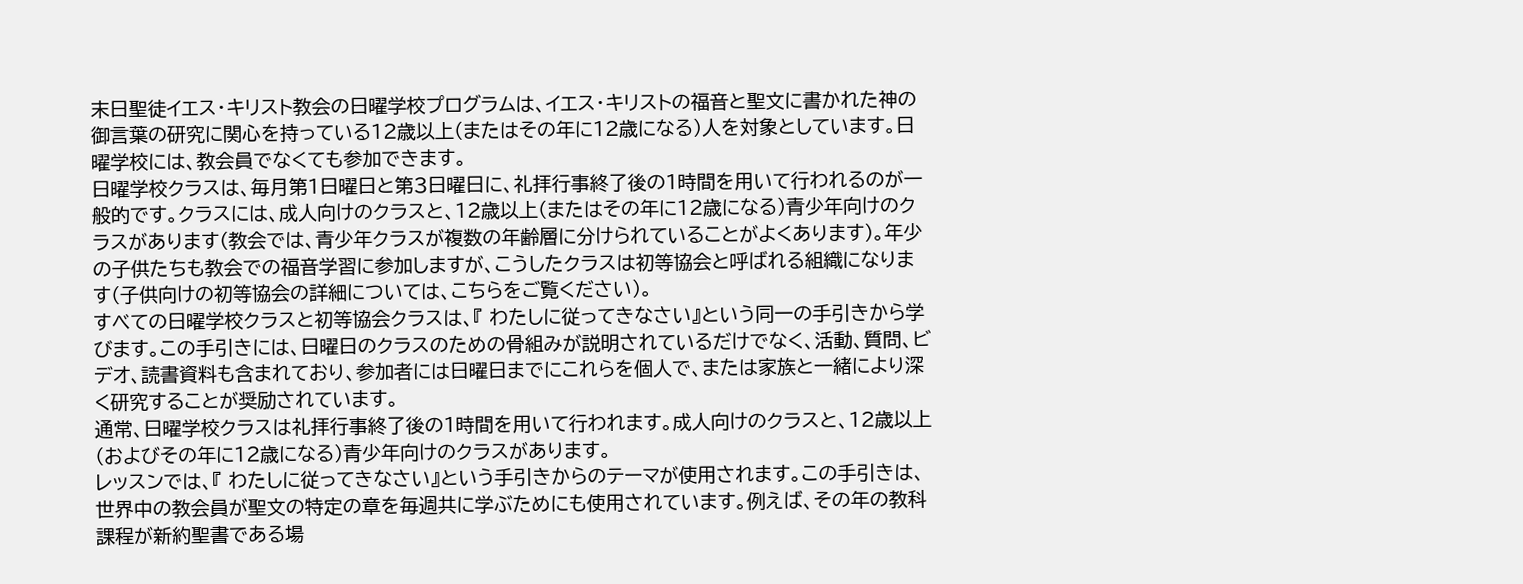末日聖徒イエス・キリスト教会の日曜学校プログラムは、イエス・キリストの福音と聖文に書かれた神の御言葉の研究に関心を持っている12歳以上(またはその年に12歳になる)人を対象としています。日曜学校には、教会員でなくても参加できます。
日曜学校クラスは、毎月第1日曜日と第3日曜日に、礼拝行事終了後の1時間を用いて行われるのが一般的です。クラスには、成人向けのクラスと、12歳以上(またはその年に12歳になる)青少年向けのクラスがあります(教会では、青少年クラスが複数の年齢層に分けられていることがよくあります)。年少の子供たちも教会での福音学習に参加しますが、こうしたクラスは初等協会と呼ばれる組織になります(子供向けの初等協会の詳細については、こちらをご覧ください)。
すべての日曜学校クラスと初等協会クラスは、『 わたしに従ってきなさい』という同一の手引きから学びます。この手引きには、日曜日のクラスのための骨組みが説明されているだけでなく、活動、質問、ビデオ、読書資料も含まれており、参加者には日曜日までにこれらを個人で、または家族と一緒により深く研究することが奨励されています。
通常、日曜学校クラスは礼拝行事終了後の1時間を用いて行われます。成人向けのクラスと、12歳以上(およびその年に12歳になる)青少年向けのクラスがあります。
レッスンでは、『 わたしに従ってきなさい』という手引きからのテーマが使用されます。この手引きは、世界中の教会員が聖文の特定の章を毎週共に学ぶためにも使用されています。例えば、その年の教科課程が新約聖書である場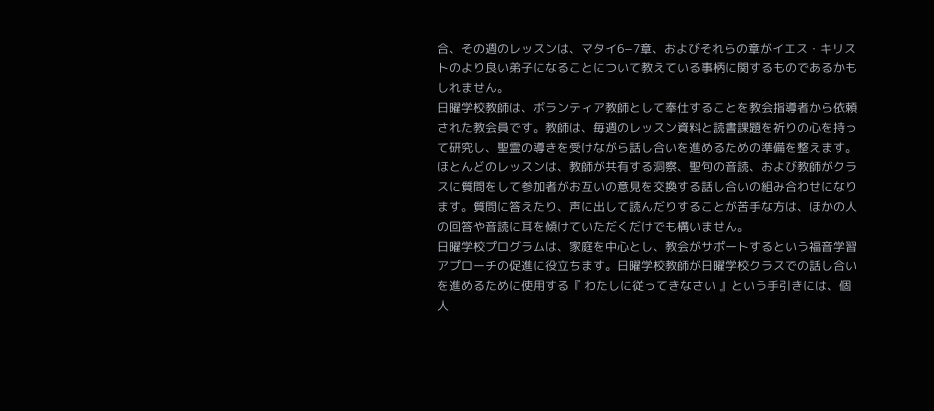合、その週のレッスンは、マタイ6−7章、およびそれらの章がイエス・キリストのより良い弟子になることについて教えている事柄に関するものであるかもしれません。
日曜学校教師は、ボランティア教師として奉仕することを教会指導者から依頼された教会員です。教師は、毎週のレッスン資料と読書課題を祈りの心を持って研究し、聖霊の導きを受けながら話し合いを進めるための準備を整えます。ほとんどのレッスンは、教師が共有する洞察、聖句の音読、および教師がクラスに質問をして参加者がお互いの意見を交換する話し合いの組み合わせになります。質問に答えたり、声に出して読んだりすることが苦手な方は、ほかの人の回答や音読に耳を傾けていただくだけでも構いません。
日曜学校プログラムは、家庭を中心とし、教会がサポートするという福音学習アプローチの促進に役立ちます。日曜学校教師が日曜学校クラスでの話し合いを進めるために使用する『 わたしに従ってきなさい 』という手引きには、個人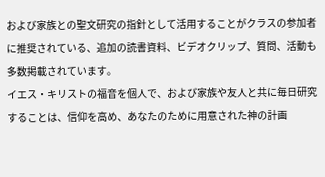および家族との聖文研究の指針として活用することがクラスの参加者に推奨されている、追加の読書資料、ビデオクリップ、質問、活動も多数掲載されています。
イエス・キリストの福音を個人で、および家族や友人と共に毎日研究することは、信仰を高め、あなたのために用意された神の計画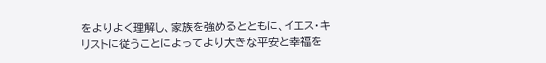をよりよく理解し、家族を強めるとともに、イエス・キリストに従うことによってより大きな平安と幸福を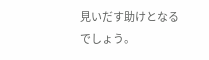見いだす助けとなるでしょう。